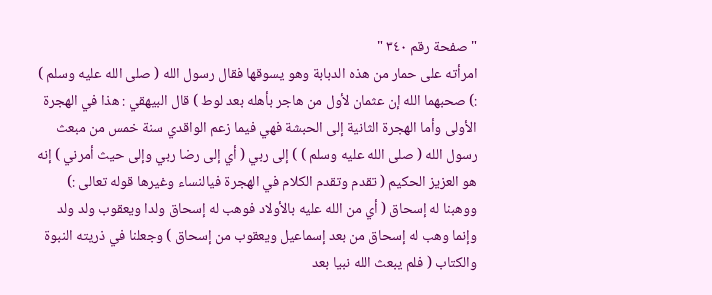" صفحة رقم ٣٤٠ "
امرأته على حمار من هذه الدبابة وهو يسوقها فقال رسول الله ( صلى الله عليه وسلم ) :) صحبهما الله إن عثمان لأول من هاجر بأهله بعد لوط ) قال البيهقي : هذا في الهجرة الأولى وأما الهجرة الثانية إلى الحبشة فهي فيما زعم الواقدي سنة خمس من مبعث رسول الله ( صلى الله عليه وسلم ) ) إلى ربي ( أي إلى رضا ربي وإلى حيث أمرني ) إنه هو العزيز الحكيم ( تقدم وتقدم الكلام في الهجرة فيالنساء وغيرها قوله تعالى :) ووهبنا له إسحاق ( أي من الله عليه بالأولاد فوهب له إسحاق ولدا ويعقوب ولد ولد وإنما وهب له إسحاق من بعد إسماعيل ويعقوب من إسحاق ) وجعلنا في ذريته النبوة والكتاب ( فلم يبعث الله نبيا بعد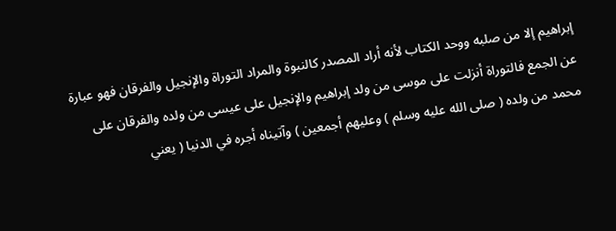إبراهيم إلا من صلبه ووحد الكتاب لأنه أراد المصدر كالنبوة والمراد التوراة والإنجيل والفرقان فهو عبارة عن الجمع فالتوراة أنزلت على موسى من ولد إبراهيم والإنجيل على عيسى من ولده والفرقان على محمد من ولده ( صلى الله عليه وسلم ) وعليهم أجمعين ) وآتيناه أجره في الدنيا ( يعني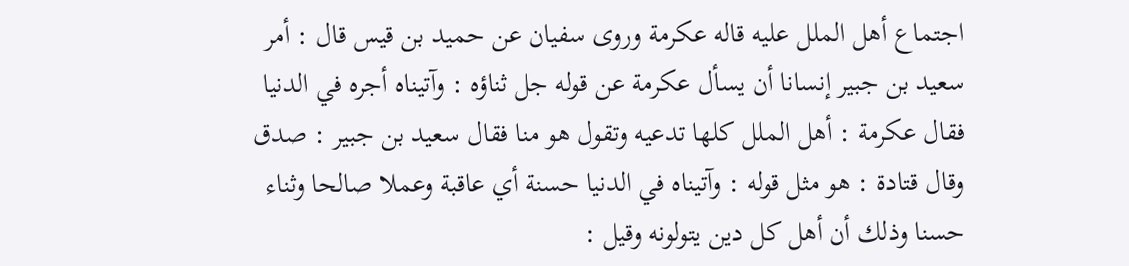اجتماع أهل الملل عليه قاله عكرمة وروى سفيان عن حميد بن قيس قال : أمر سعيد بن جبير إنسانا أن يسأل عكرمة عن قوله جل ثناؤه : وآتيناه أجره في الدنيا فقال عكرمة : أهل الملل كلها تدعيه وتقول هو منا فقال سعيد بن جبير : صدق وقال قتادة : هو مثل قوله : وآتيناه في الدنيا حسنة أي عاقبة وعملا صالحا وثناء حسنا وذلك أن أهل كل دين يتولونه وقيل :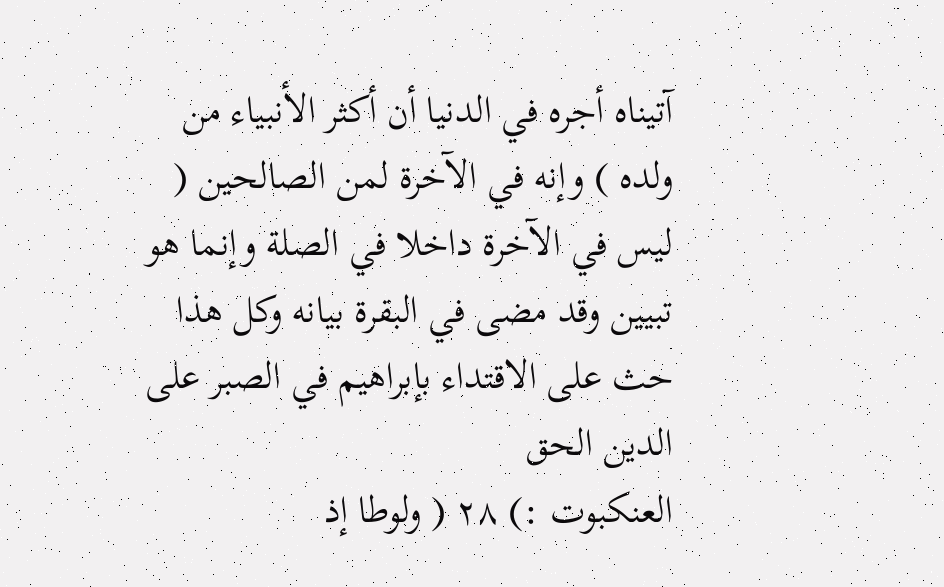آتيناه أجره في الدنيا أن أكثر الأنبياء من ولده ) وإنه في الآخرة لمن الصالحين ( ليس في الآخرة داخلا في الصلة وإنما هو تبيين وقد مضى في البقرة بيانه وكل هذا حث على الاقتداء بإبراهيم في الصبر على الدين الحق
العنكبوت :) ٢٨ ( ولوطا إذ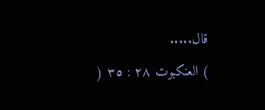قال.....
) العنكبوت ٢٨ : ٣٥ (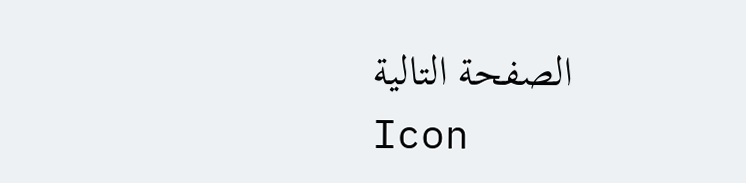الصفحة التالية
Icon